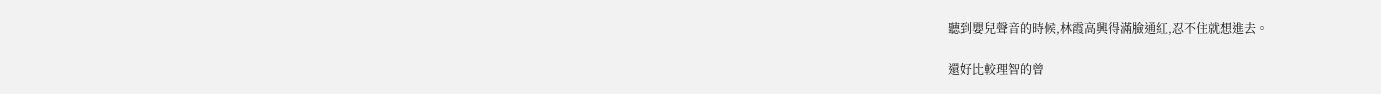聽到嬰兒聲音的時候,林霞高興得滿臉通紅,忍不住就想進去。

還好比較理智的曾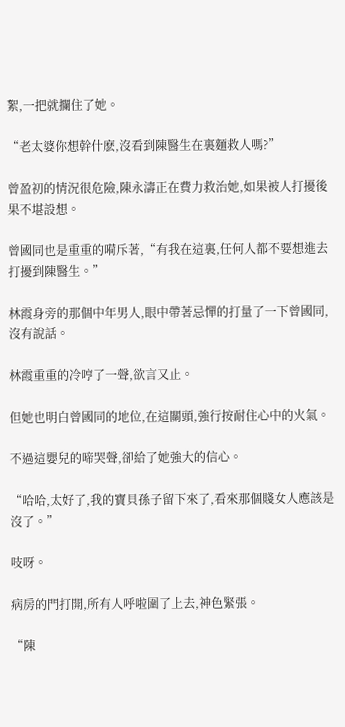絮,一把就攔住了她。

“老太婆你想幹什麽,沒看到陳醫生在裏麵救人嗎?”

曾盈初的情況很危險,陳永濤正在費力救治她,如果被人打擾後果不堪設想。

曾國同也是重重的嗬斥著,“有我在這裏,任何人都不要想進去打擾到陳醫生。”

林霞身旁的那個中年男人,眼中帶著忌憚的打量了一下曾國同,沒有說話。

林霞重重的冷哼了一聲,欲言又止。

但她也明白曾國同的地位,在這關頭,強行按耐住心中的火氣。

不過這嬰兒的啼哭聲,卻給了她強大的信心。

“哈哈,太好了,我的寶貝孫子留下來了,看來那個賤女人應該是沒了。”

吱呀。

病房的門打開,所有人呼啦圍了上去,神色緊張。

“陳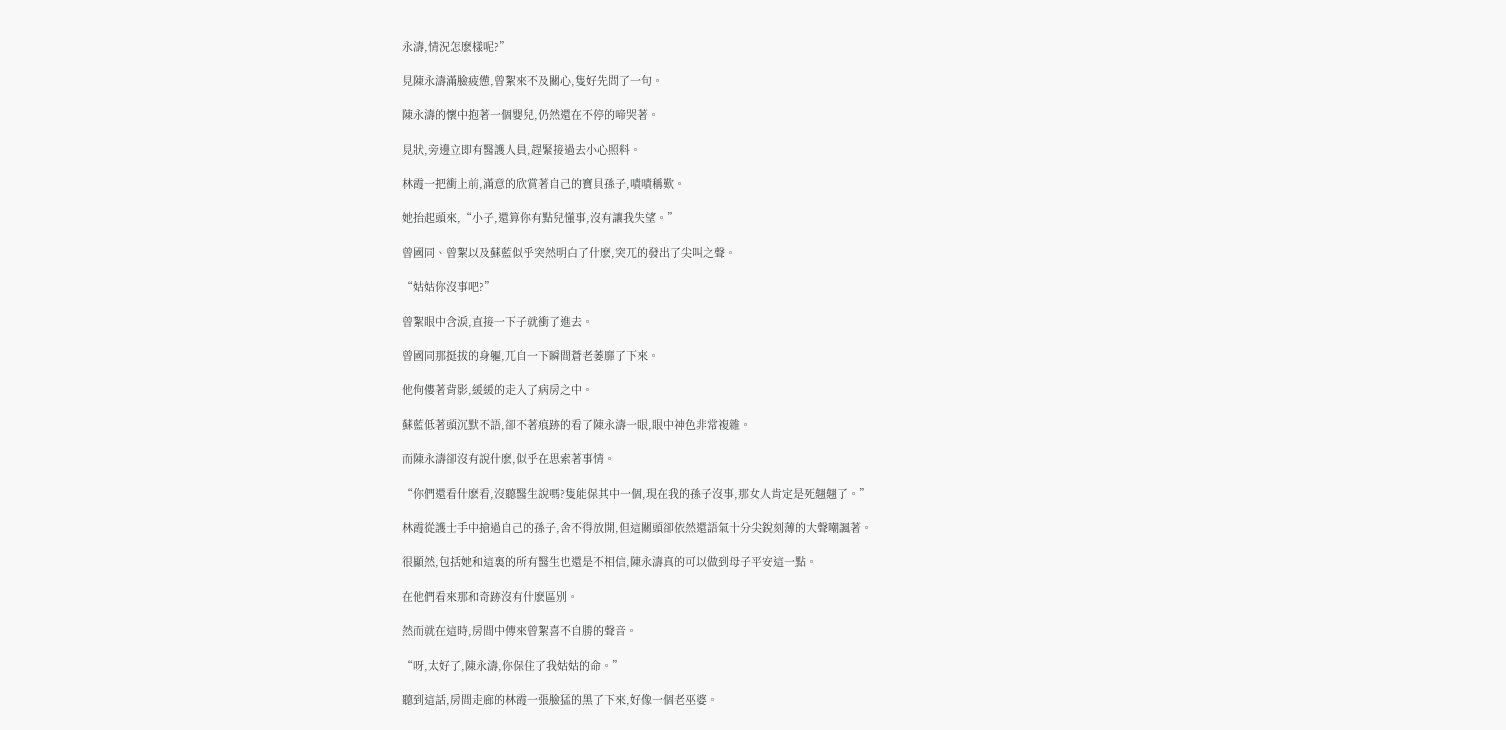永濤,情況怎麽樣呢?”

見陳永濤滿臉疲憊,曾絮來不及關心,隻好先問了一句。

陳永濤的懷中抱著一個嬰兒,仍然還在不停的啼哭著。

見狀,旁邊立即有醫護人員,趕緊接過去小心照料。

林霞一把衝上前,滿意的欣賞著自己的寶貝孫子,嘖嘖稱歎。

她抬起頭來,“小子,還算你有點兒懂事,沒有讓我失望。”

曾國同、曾絮以及蘇藍似乎突然明白了什麽,突兀的發出了尖叫之聲。

“姑姑你沒事吧?”

曾絮眼中含淚,直接一下子就衝了進去。

曾國同那挺拔的身軀,兀自一下瞬間蒼老萎靡了下來。

他佝僂著背影,緩緩的走入了病房之中。

蘇藍低著頭沉默不語,卻不著痕跡的看了陳永濤一眼,眼中神色非常複雜。

而陳永濤卻沒有說什麽,似乎在思索著事情。

“你們還看什麽看,沒聽醫生說嗎?隻能保其中一個,現在我的孫子沒事,那女人肯定是死翹翹了。”

林霞從護士手中搶過自己的孫子,舍不得放開,但這關頭卻依然還語氣十分尖銳刻薄的大聲嘲諷著。

很顯然,包括她和這裏的所有醫生也還是不相信,陳永濤真的可以做到母子平安這一點。

在他們看來那和奇跡沒有什麽區別。

然而就在這時,房間中傳來曾絮喜不自勝的聲音。

“呀,太好了,陳永濤,你保住了我姑姑的命。”

聽到這話,房間走廊的林霞一張臉猛的黑了下來,好像一個老巫婆。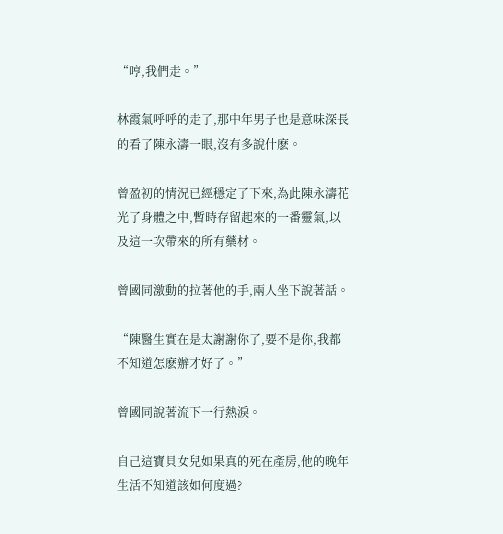“哼,我們走。”

林霞氣呼呼的走了,那中年男子也是意味深長的看了陳永濤一眼,沒有多說什麽。

曾盈初的情況已經穩定了下來,為此陳永濤花光了身體之中,暫時存留起來的一番靈氣,以及這一次帶來的所有藥材。

曾國同激動的拉著他的手,兩人坐下說著話。

“陳醫生實在是太謝謝你了,要不是你,我都不知道怎麽辦才好了。”

曾國同說著流下一行熱淚。

自己這寶貝女兒如果真的死在產房,他的晚年生活不知道該如何度過?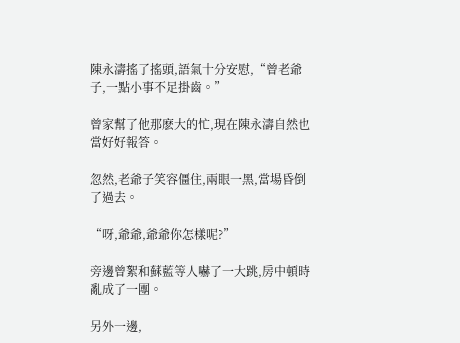陳永濤搖了搖頭,語氣十分安慰,“曾老爺子,一點小事不足掛齒。”

曾家幫了他那麽大的忙,現在陳永濤自然也當好好報答。

忽然,老爺子笑容僵住,兩眼一黑,當場昏倒了過去。

“呀,爺爺,爺爺你怎樣呢?”

旁邊曾絮和蘇藍等人嚇了一大跳,房中頓時亂成了一團。

另外一邊,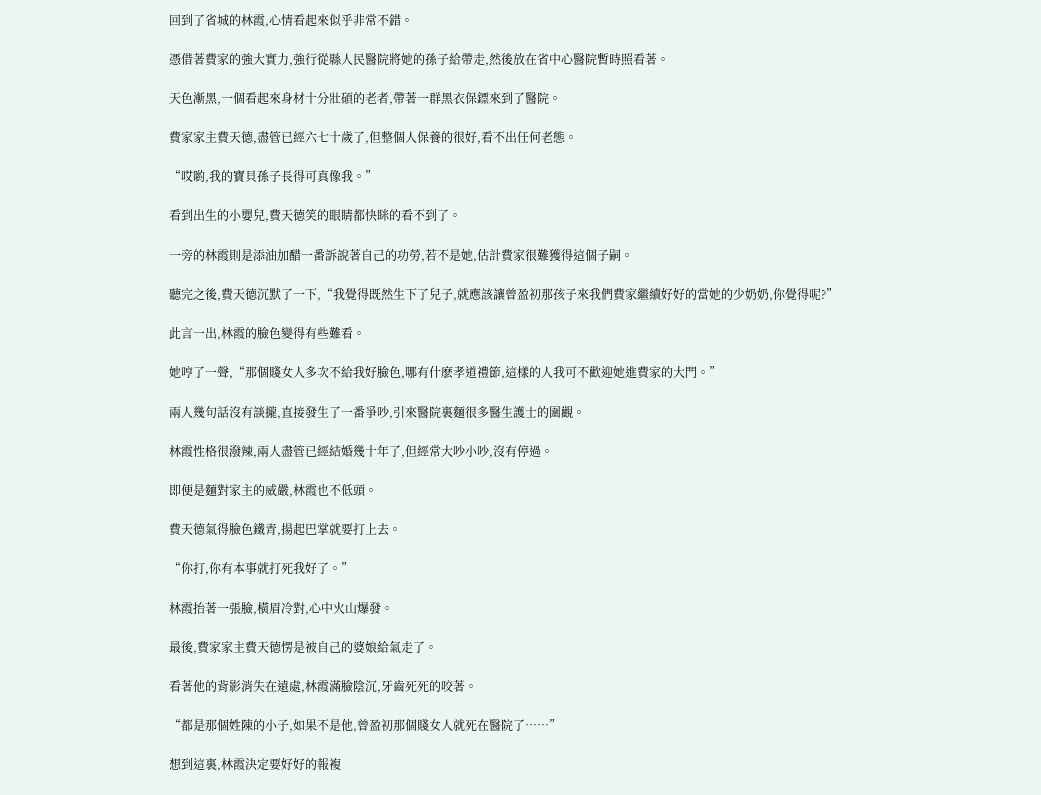回到了省城的林霞,心情看起來似乎非常不錯。

憑借著費家的強大實力,強行從縣人民醫院將她的孫子給帶走,然後放在省中心醫院暫時照看著。

天色漸黑,一個看起來身材十分壯碩的老者,帶著一群黑衣保鏢來到了醫院。

費家家主費天德,盡管已經六七十歲了,但整個人保養的很好,看不出任何老態。

“哎喲,我的寶貝孫子長得可真像我。”

看到出生的小嬰兒,費天德笑的眼睛都快眯的看不到了。

一旁的林霞則是添油加醋一番訴說著自己的功勞,若不是她,估計費家很難獲得這個子嗣。

聽完之後,費天德沉默了一下,“我覺得既然生下了兒子,就應該讓曾盈初那孩子來我們費家繼續好好的當她的少奶奶,你覺得呢?”

此言一出,林霞的臉色變得有些難看。

她哼了一聲,“那個賤女人多次不給我好臉色,哪有什麽孝道禮節,這樣的人我可不歡迎她進費家的大門。”

兩人幾句話沒有談攏,直接發生了一番爭吵,引來醫院裏麵很多醫生護士的圍觀。

林霞性格很潑辣,兩人盡管已經結婚幾十年了,但經常大吵小吵,沒有停過。

即便是麵對家主的威嚴,林霞也不低頭。

費天德氣得臉色鐵青,揚起巴掌就要打上去。

“你打,你有本事就打死我好了。”

林霞抬著一張臉,橫眉冷對,心中火山爆發。

最後,費家家主費天德愣是被自己的婆娘給氣走了。

看著他的背影消失在遠處,林霞滿臉陰沉,牙齒死死的咬著。

“都是那個姓陳的小子,如果不是他,曾盈初那個賤女人就死在醫院了……”

想到這裏,林霞決定要好好的報複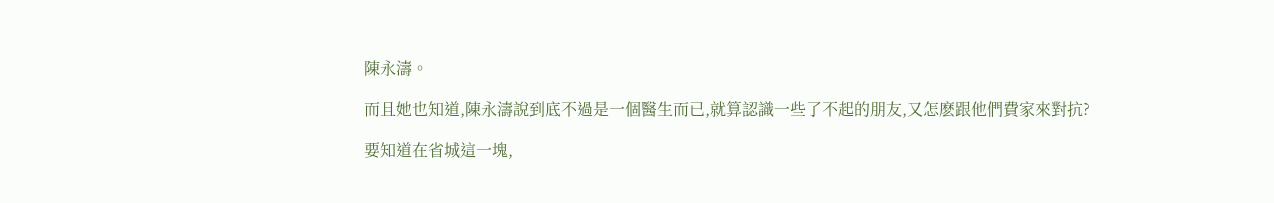陳永濤。

而且她也知道,陳永濤說到底不過是一個醫生而已,就算認識一些了不起的朋友,又怎麽跟他們費家來對抗?

要知道在省城這一塊,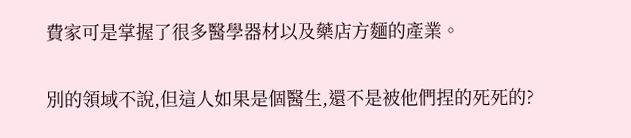費家可是掌握了很多醫學器材以及藥店方麵的產業。

別的領域不說,但這人如果是個醫生,還不是被他們捏的死死的?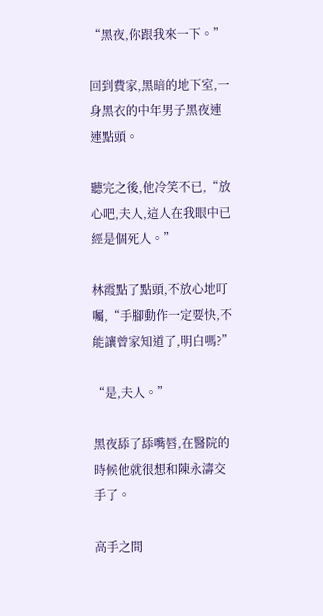“黑夜,你跟我來一下。”

回到費家,黑暗的地下室,一身黑衣的中年男子黑夜連連點頭。

聽完之後,他冷笑不已,“放心吧,夫人,這人在我眼中已經是個死人。”

林霞點了點頭,不放心地叮囑,“手腳動作一定要快,不能讓曾家知道了,明白嗎?”

“是,夫人。”

黑夜舔了舔嘴唇,在醫院的時候他就很想和陳永濤交手了。

高手之間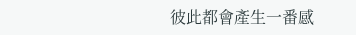彼此都會產生一番感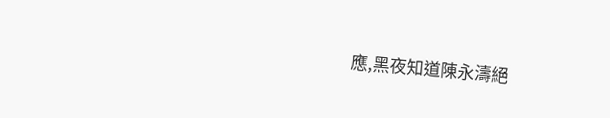應,黑夜知道陳永濤絕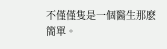不僅僅隻是一個醫生那麽簡單。